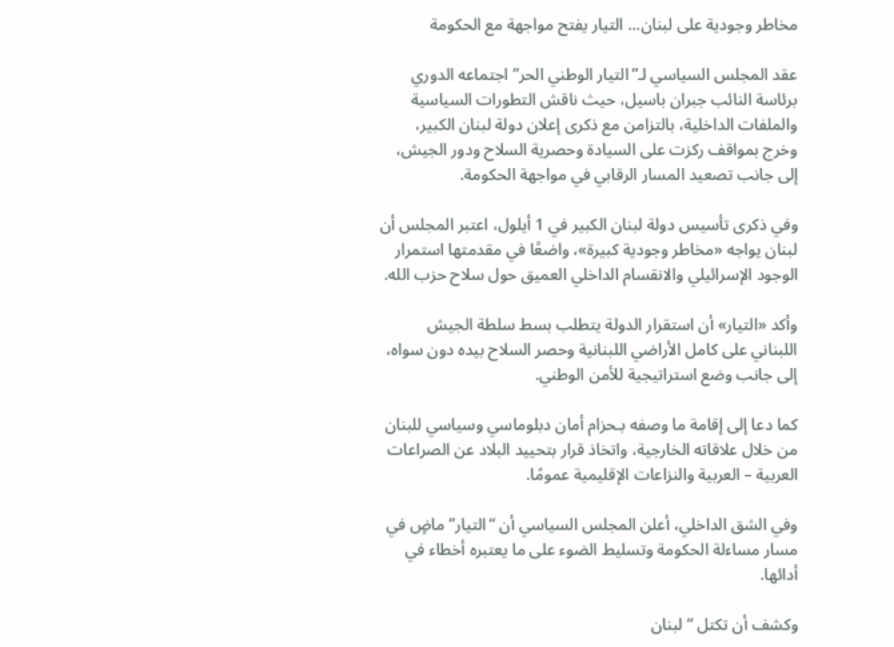مخاطر وجودية على لبنان... التيار يفتح مواجهة مع الحكومة

عقد المجلس السياسي لـ”التيار الوطني الحر” اجتماعه الدوري برئاسة النائب جبران باسيل، حيث ناقش التطورات السياسية والملفات الداخلية، بالتزامن مع ذكرى إعلان دولة لبنان الكبير، وخرج بمواقف ركزت على السيادة وحصرية السلاح ودور الجيش، إلى جانب تصعيد المسار الرقابي في مواجهة الحكومة.

وفي ذكرى تأسيس دولة لبنان الكبير في 1 أيلول، اعتبر المجلس أن لبنان يواجه «مخاطر وجودية كبيرة»، واضعًا في مقدمتها استمرار الوجود الإسرائيلي والانقسام الداخلي العميق حول سلاح حزب الله.

وأكد «التيار» أن استقرار الدولة يتطلب بسط سلطة الجيش اللبناني على كامل الأراضي اللبنانية وحصر السلاح بيده دون سواه، إلى جانب وضع استراتيجية للأمن الوطني.

كما دعا إلى إقامة ما وصفه بـحزام أمان دبلوماسي وسياسي للبنان من خلال علاقاته الخارجية، واتخاذ قرار بتحييد البلاد عن الصراعات العربية – العربية والنزاعات الإقليمية عمومًا.

وفي الشق الداخلي، أعلن المجلس السياسي أن “التيار” ماضٍ في مسار مساءلة الحكومة وتسليط الضوء على ما يعتبره أخطاء في أدائها.

وكشف أن تكتل “لبنان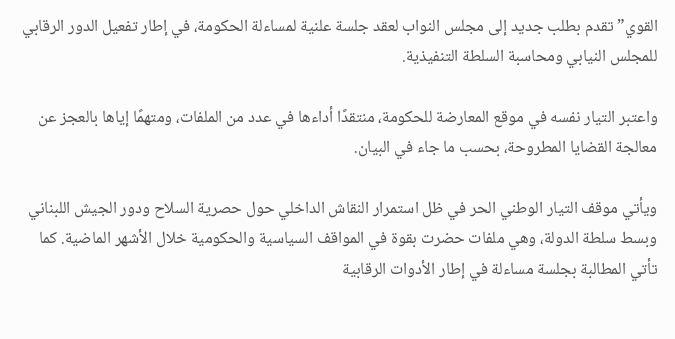القوي” تقدم بطلب جديد إلى مجلس النواب لعقد جلسة علنية لمساءلة الحكومة، في إطار تفعيل الدور الرقابي للمجلس النيابي ومحاسبة السلطة التنفيذية.

واعتبر التيار نفسه في موقع المعارضة للحكومة، منتقدًا أداءها في عدد من الملفات، ومتهمًا إياها بالعجز عن معالجة القضايا المطروحة، بحسب ما جاء في البيان.

ويأتي موقف التيار الوطني الحر في ظل استمرار النقاش الداخلي حول حصرية السلاح ودور الجيش اللبناني وبسط سلطة الدولة، وهي ملفات حضرت بقوة في المواقف السياسية والحكومية خلال الأشهر الماضية. كما تأتي المطالبة بجلسة مساءلة في إطار الأدوات الرقابية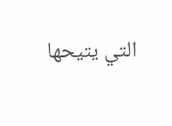التي يتيحها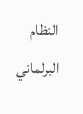النظام البرلماني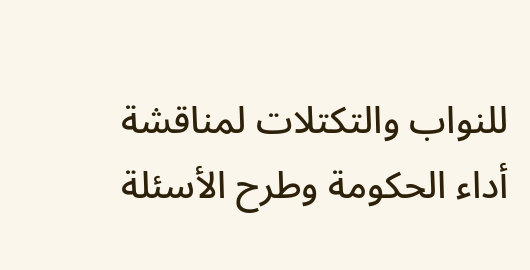للنواب والتكتلات لمناقشة أداء الحكومة وطرح الأسئلة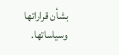بشأن قراراتها وسياساتها.